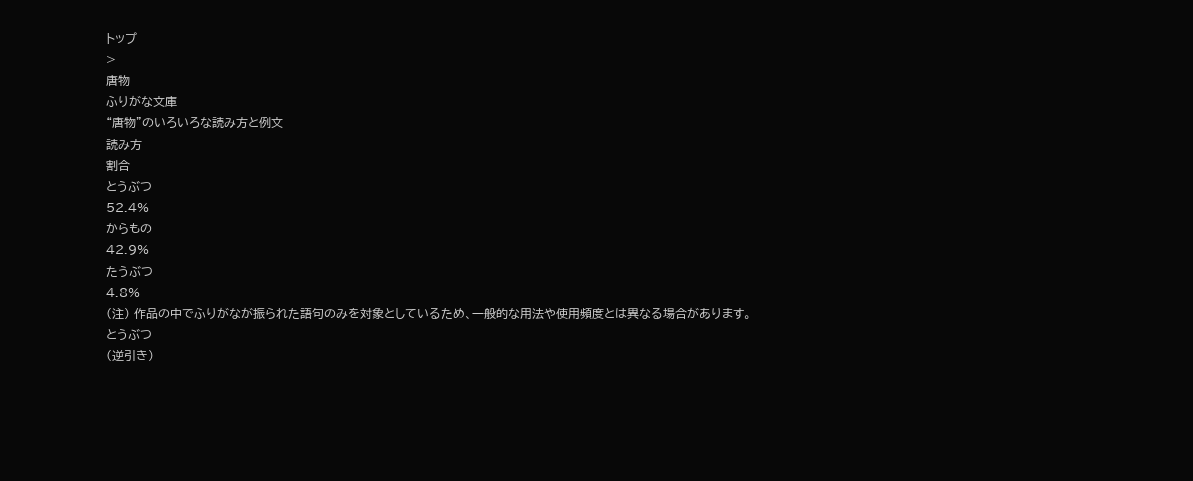トップ
>
唐物
ふりがな文庫
“唐物”のいろいろな読み方と例文
読み方
割合
とうぶつ
52.4%
からもの
42.9%
たうぶつ
4.8%
(注) 作品の中でふりがなが振られた語句のみを対象としているため、一般的な用法や使用頻度とは異なる場合があります。
とうぶつ
(逆引き)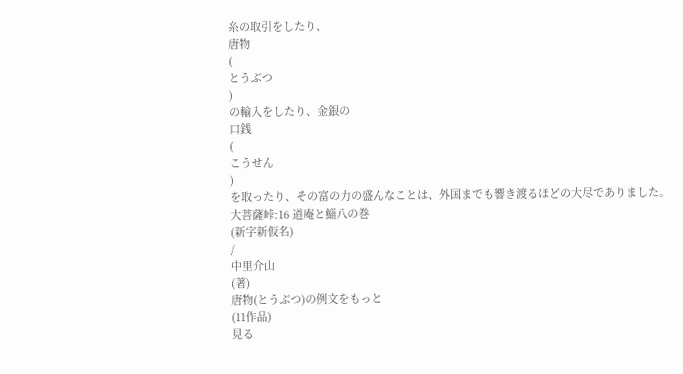糸の取引をしたり、
唐物
(
とうぶつ
)
の輸入をしたり、金銀の
口銭
(
こうせん
)
を取ったり、その富の力の盛んなことは、外国までも響き渡るほどの大尽でありました。
大菩薩峠:16 道庵と鯔八の巻
(新字新仮名)
/
中里介山
(著)
唐物(とうぶつ)の例文をもっと
(11作品)
見る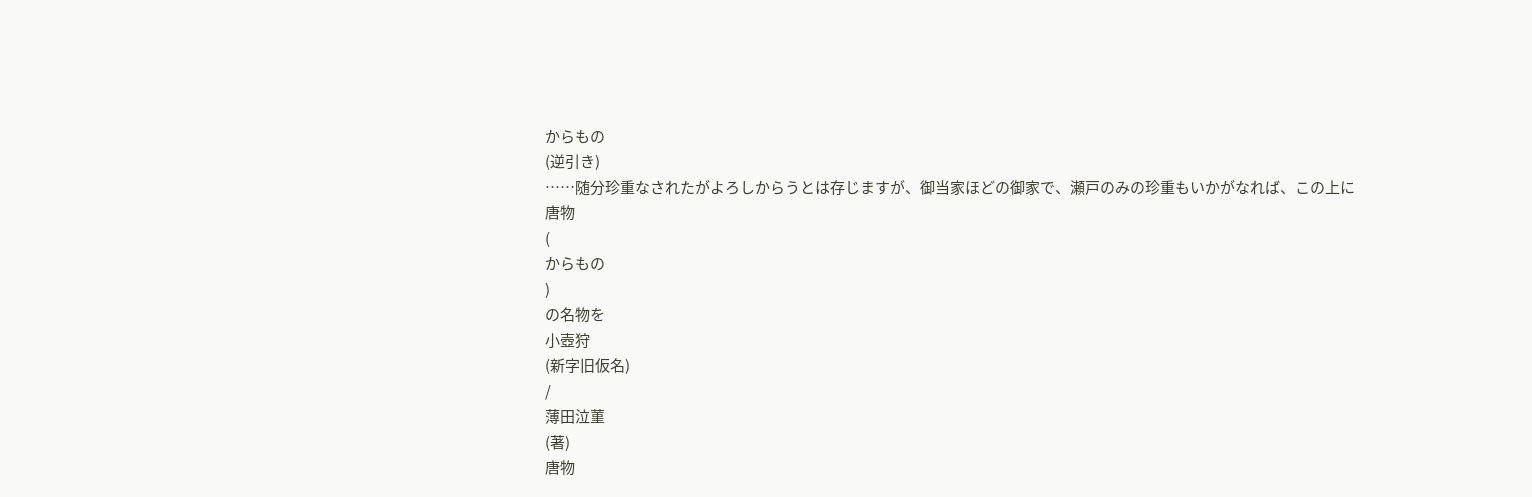からもの
(逆引き)
……随分珍重なされたがよろしからうとは存じますが、御当家ほどの御家で、瀬戸のみの珍重もいかがなれば、この上に
唐物
(
からもの
)
の名物を
小壺狩
(新字旧仮名)
/
薄田泣菫
(著)
唐物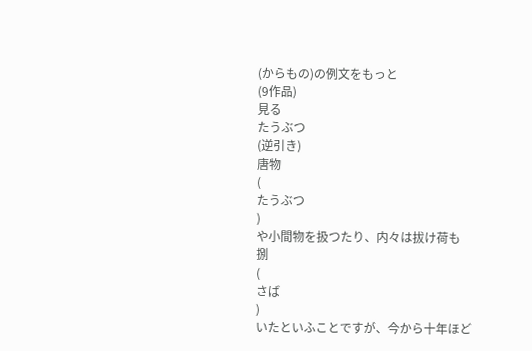(からもの)の例文をもっと
(9作品)
見る
たうぶつ
(逆引き)
唐物
(
たうぶつ
)
や小間物を扱つたり、内々は拔け荷も
捌
(
さば
)
いたといふことですが、今から十年ほど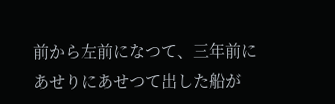前から左前になつて、三年前にあせりにあせつて出した船が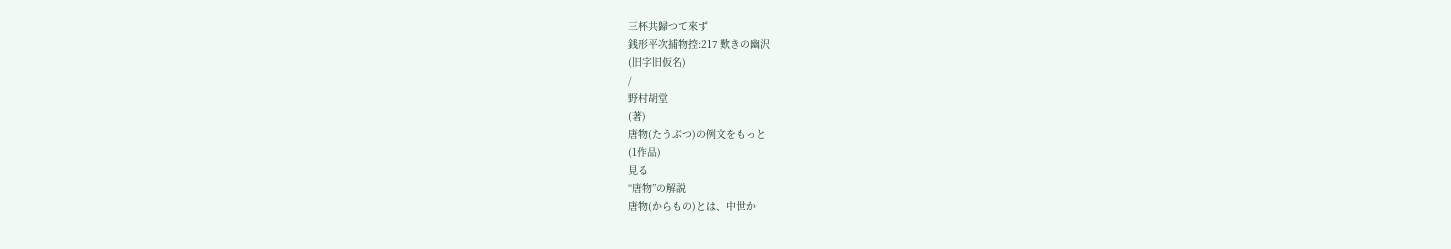三杯共歸つて來ず
銭形平次捕物控:217 歎きの幽沢
(旧字旧仮名)
/
野村胡堂
(著)
唐物(たうぶつ)の例文をもっと
(1作品)
見る
“唐物”の解説
唐物(からもの)とは、中世か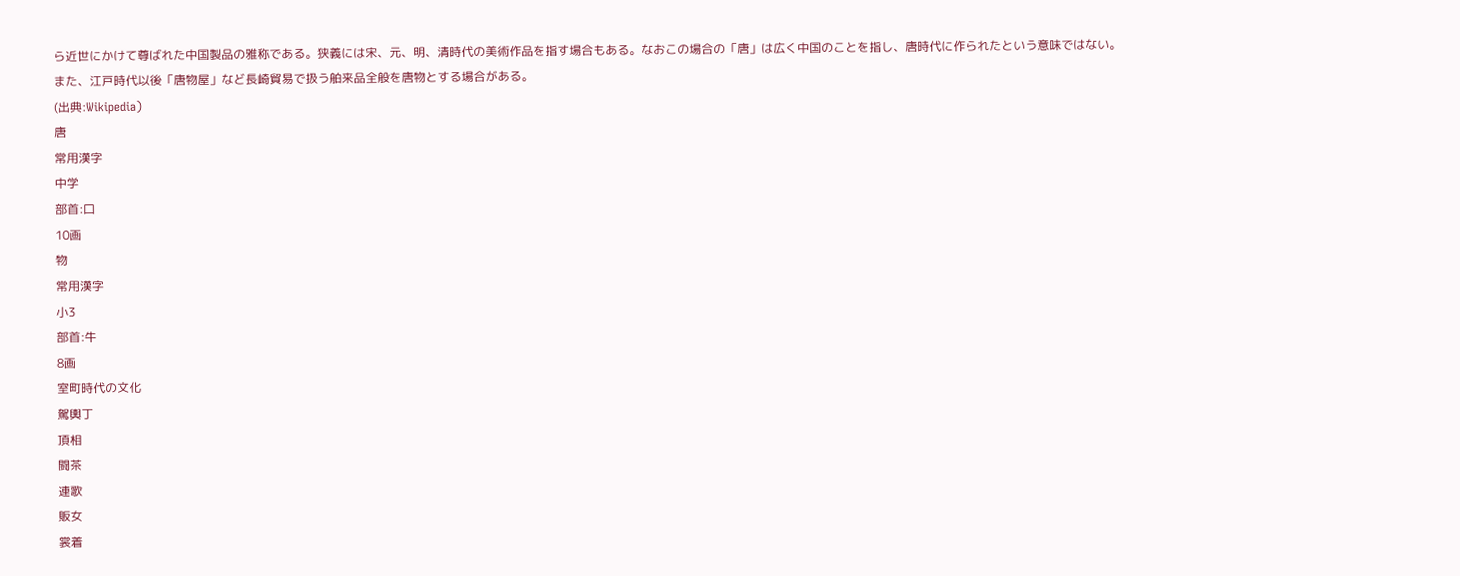ら近世にかけて尊ばれた中国製品の雅称である。狭義には宋、元、明、清時代の美術作品を指す場合もある。なおこの場合の「唐」は広く中国のことを指し、唐時代に作られたという意味ではない。
また、江戸時代以後「唐物屋」など長崎貿易で扱う舶来品全般を唐物とする場合がある。
(出典:Wikipedia)
唐
常用漢字
中学
部首:⼝
10画
物
常用漢字
小3
部首:⽜
8画
室町時代の文化
駕輿丁
頂相
闘茶
連歌
販女
裳着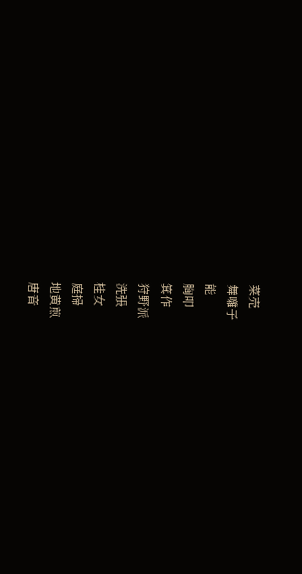菜売
舞囃子
能
胸叩
箕作
狩野派
洗張
桂女
庭掃
地黄煎
唐音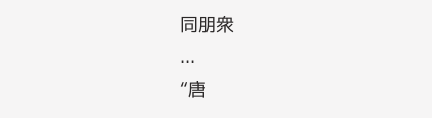同朋衆
...
“唐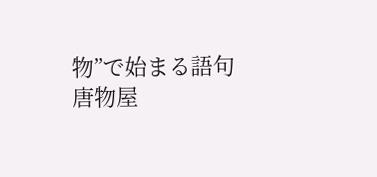物”で始まる語句
唐物屋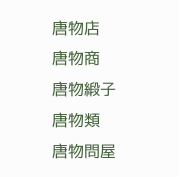唐物店
唐物商
唐物緞子
唐物類
唐物問屋